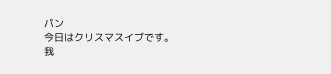パン
今日はクリスマスイブです。
我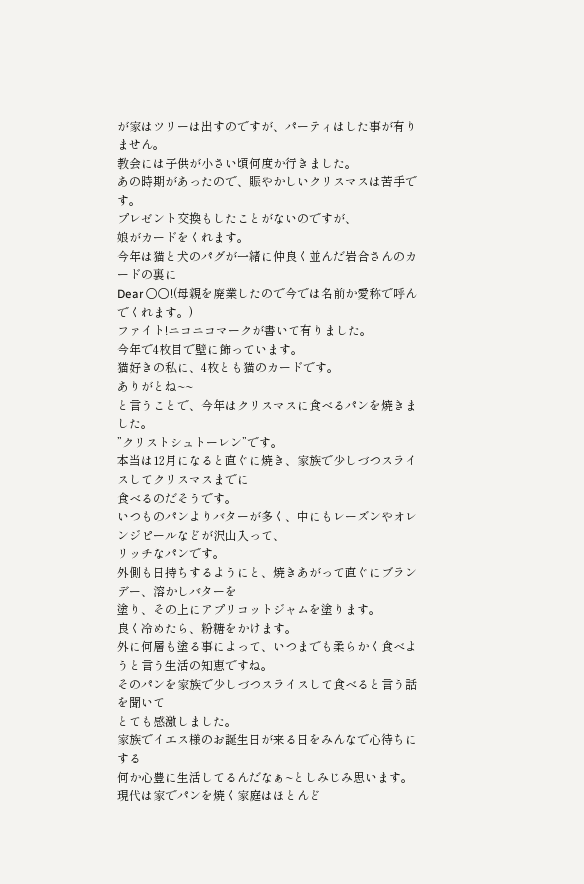が家はツリーは出すのですが、パーティはした事が有りません。
教会には子供が小さい頃何度か行きました。
あの時期があったので、賑やかしいクリスマスは苦手です。
プレゼント交換もしたことがないのですが、
娘がカードをくれます。
今年は猫と犬のパグが一緒に仲良く並んだ岩合さんのカードの裏に
Dear ○○!(母親を廃業したので今では名前か愛称で呼んでくれます。)
ファイト!ニコニコマークが書いて有りました。
今年で4枚目で壁に飾っています。
猫好きの私に、4枚とも猫のカードです。
ありがとね~~
と言うことで、今年はクリスマスに食べるパンを焼きました。
”クリストシュトーレン”です。
本当は12月になると直ぐに焼き、家族で少しづつスライスしてクリスマスまでに
食べるのだそうです。
いつものパンよりバターが多く、中にもレーズンやオレンジピールなどが沢山入って、
リッチなパンです。
外側も日持ちするようにと、焼きあがって直ぐにブランデー、溶かしバターを
塗り、その上にアプリコットジャムを塗ります。
良く冷めたら、粉糖をかけます。
外に何層も塗る事によって、いつまでも柔らかく食べようと言う生活の知恵ですね。
そのパンを家族で少しづつスライスして食べると言う話を聞いて
とても感激しました。
家族でイエス様のお誕生日が来る日をみんなで心待ちにする
何か心豊に生活してるんだなぁ~としみじみ思います。
現代は家でパンを焼く家庭はほとんど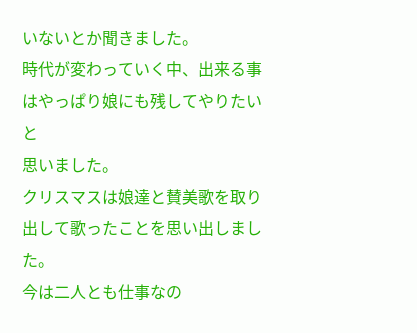いないとか聞きました。
時代が変わっていく中、出来る事はやっぱり娘にも残してやりたいと
思いました。
クリスマスは娘達と賛美歌を取り出して歌ったことを思い出しました。
今は二人とも仕事なの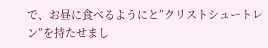で、お昼に食べるようにと”クリストシュートレン”を持たせまし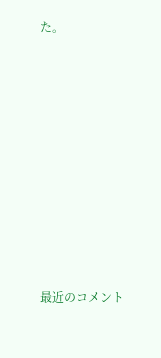た。












最近のコメント